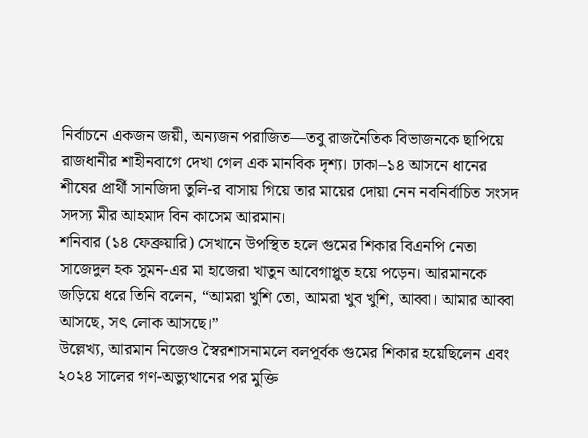নির্বাচনে একজন জয়ী, অন্যজন পরাজিত—তবু রাজনৈতিক বিভাজনকে ছাপিয়ে রাজধানীর শাহীনবাগে দেখা গেল এক মানবিক দৃশ্য। ঢাকা–১৪ আসনে ধানের শীষের প্রার্থী সানজিদা তুলি-র বাসায় গিয়ে তার মায়ের দোয়া নেন নবনির্বাচিত সংসদ সদস্য মীর আহমাদ বিন কাসেম আরমান।
শনিবার (১৪ ফেব্রুয়ারি) সেখানে উপস্থিত হলে গুমের শিকার বিএনপি নেতা সাজেদুল হক সুমন-এর মা হাজেরা খাতুন আবেগাপ্লুত হয়ে পড়েন। আরমানকে জড়িয়ে ধরে তিনি বলেন, “আমরা খুশি তো, আমরা খুব খুশি, আব্বা। আমার আব্বা আসছে, সৎ লোক আসছে।”
উল্লেখ্য, আরমান নিজেও স্বৈরশাসনামলে বলপূর্বক গুমের শিকার হয়েছিলেন এবং ২০২৪ সালের গণ-অভ্যুত্থানের পর মুক্তি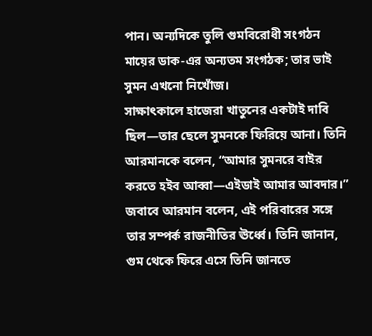পান। অন্যদিকে তুলি গুমবিরোধী সংগঠন মায়ের ডাক-এর অন্যতম সংগঠক; তার ভাই সুমন এখনো নিখোঁজ।
সাক্ষাৎকালে হাজেরা খাতুনের একটাই দাবি ছিল—তার ছেলে সুমনকে ফিরিয়ে আনা। তিনি আরমানকে বলেন, “আমার সুমনরে বাইর করতে হইব আব্বা—এইডাই আমার আবদার।”
জবাবে আরমান বলেন, এই পরিবারের সঙ্গে তার সম্পর্ক রাজনীতির ঊর্ধ্বে। তিনি জানান, গুম থেকে ফিরে এসে তিনি জানতে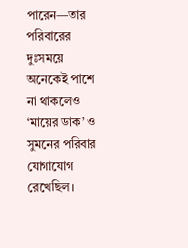পারেন—তার পরিবারের দুঃসময়ে অনেকেই পাশে না থাকলেও ‘মায়ের ডাক’ ও সুমনের পরিবার যোগাযোগ রেখেছিল।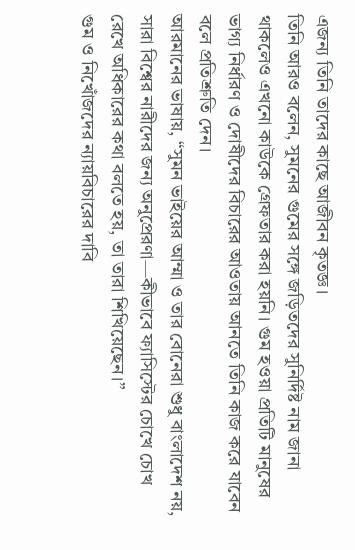এজন্য তিনি তাদের কাছে আজীবন কৃতজ্ঞ।
তিনি আরও বলেন, সুমনের গুমের সঙ্গে জড়িতদের সুনির্দিষ্ট নাম জানা থাকলেও এখনো কাউকে গ্রেফতার করা হয়নি। গুম হওয়া প্রতিটি মানুষের ভাগ্য নির্ধারণ ও দোষীদের বিচারের আওতায় আনতে তিনি কাজ করে যাবেন বলে প্রতিশ্রুতি দেন।
আরমানের ভাষায়, “সুমন ভাইয়ের আম্মা ও তার বোনেরা শুধু বাংলাদেশ নয়, সারা বিশ্বের নারীদের জন্য অনুপ্রেরণা—কীভাবে ফ্যাসিস্টের চোখে চোখ রেখে অধিকারের কথা বলতে হয়, তা তারা শিখিয়েছেন।”
গুম ও নিখোঁজদের ন্যায়বিচারের দাবি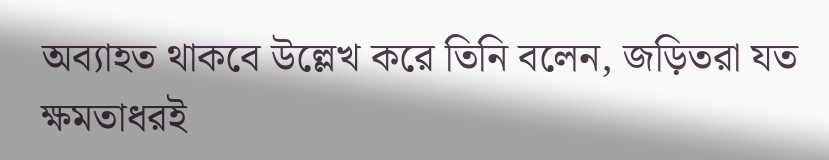অব্যাহত থাকবে উল্লেখ করে তিনি বলেন, জড়িতরা যত ক্ষমতাধরই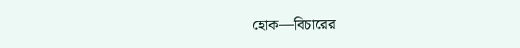হোক—বিচারের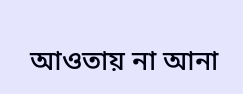আওতায় না আনা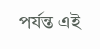পর্যন্ত এই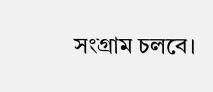সংগ্রাম চলবে।